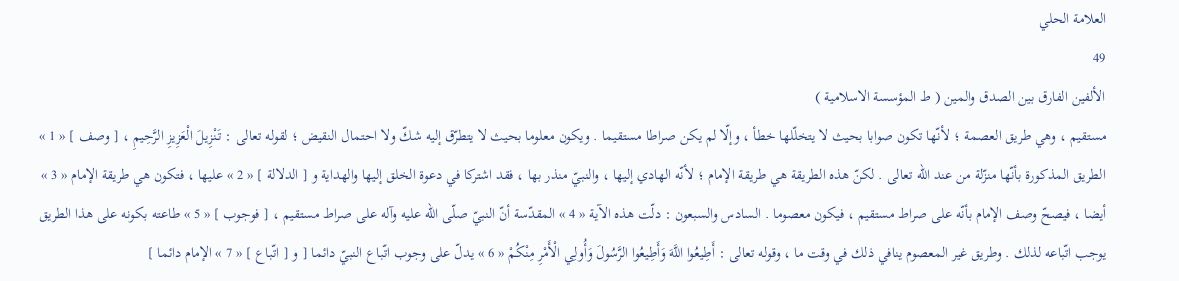العلامة الحلي
49
الألفين الفارق بين الصدق والمين ( ط المؤسسة الاسلامية )
مستقيم ، وهي طريق العصمة ؛ لأنّها تكون صوابا بحيث لا يتخلّلها خطأ ، وإلّا لم يكن صراطا مستقيما . ويكون معلوما بحيث لا يتطرّق إليه شكّ ولا احتمال النقيض ؛ لقوله تعالى : تَنْزِيلَ الْعَزِيزِ الرَّحِيمِ ، [ وصف ] « 1 » الطريق المذكورة بأنّها منزّلة من عند اللّه تعالى . لكنّ هذه الطريقة هي طريقة الإمام ؛ لأنّه الهادي إليها ، والنبيّ منذر بها ، فقد اشتركا في دعوة الخلق إليها والهداية و [ الدلالة ] « 2 » عليها ، فتكون هي طريقة الإمام « 3 » أيضا ، فيصحّ وصف الإمام بأنّه على صراط مستقيم ، فيكون معصوما . السادس والسبعون : دلّت هذه الآية « 4 » المقدّسة أنّ النبيّ صلّى اللّه عليه وآله على صراط مستقيم ، [ فوجوب ] « 5 » طاعته بكونه على هذا الطريق يوجب اتّباعه لذلك . وطريق غير المعصوم ينافي ذلك في وقت ما ، وقوله تعالى : أَطِيعُوا اللَّهَ وَأَطِيعُوا الرَّسُولَ وَأُولِي الْأَمْرِ مِنْكُمْ « 6 » يدلّ على وجوب اتّباع النبيّ دائما [ و [ اتّباع ] « 7 » الإمام دائما ]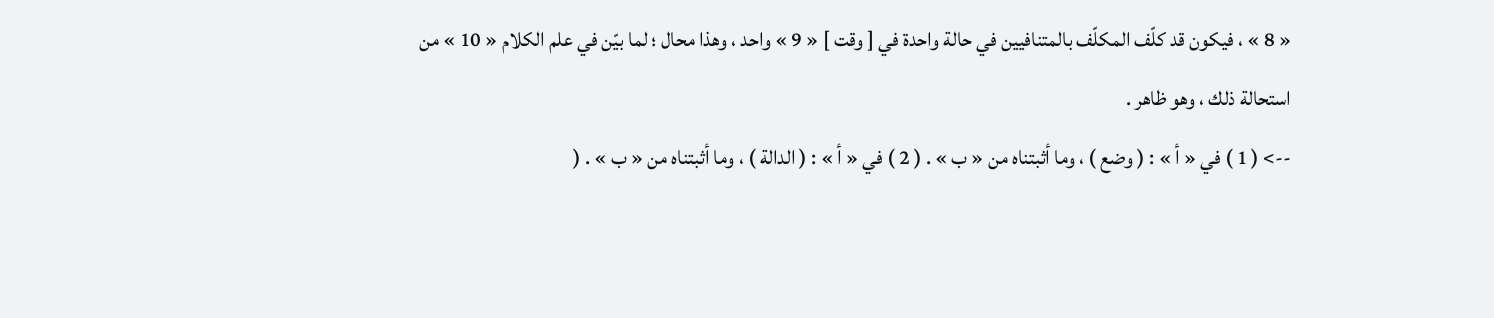« 8 » ، فيكون قد كلّف المكلّف بالمتنافيين في حالة واحدة في [ وقت ] « 9 » واحد ، وهذا محال ؛ لما بيّن في علم الكلام « 10 » من استحالة ذلك ، وهو ظاهر .
--> ( 1 ) في « أ » : ( وضع ) ، وما أثبتناه من « ب » . ( 2 ) في « أ » : ( الدالة ) ، وما أثبتناه من « ب » . (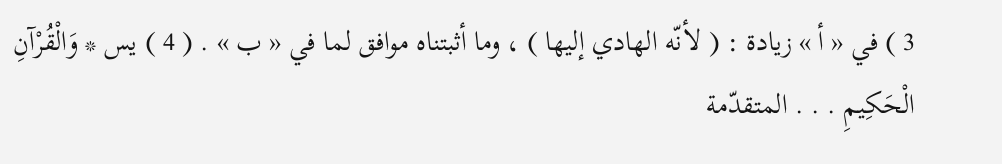3 ) في « أ » زيادة : ( لأنّه الهادي إليها ) ، وما أثبتناه موافق لما في « ب » . ( 4 ) يس * وَالْقُرْآنِ الْحَكِيمِ . . . المتقدّمة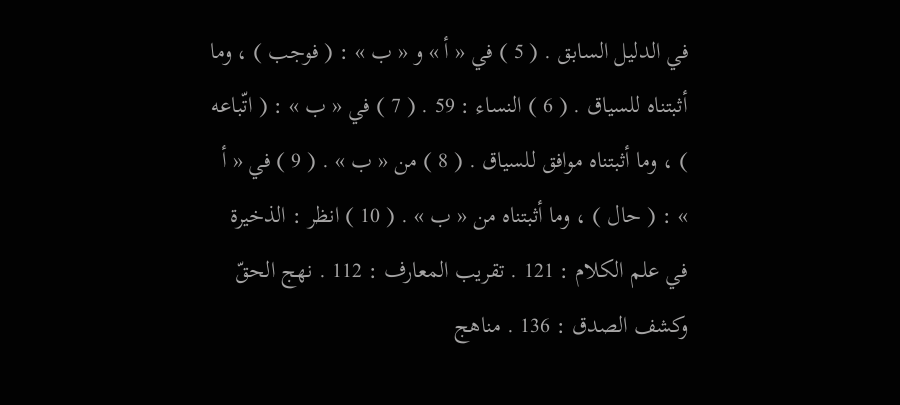في الدليل السابق . ( 5 ) في « أ » و « ب » : ( فوجب ) ، وما أثبتناه للسياق . ( 6 ) النساء : 59 . ( 7 ) في « ب » : ( اتّباعه ) ، وما أثبتناه موافق للسياق . ( 8 ) من « ب » . ( 9 ) في « أ » : ( حال ) ، وما أثبتناه من « ب » . ( 10 ) انظر : الذخيرة في علم الكلام : 121 . تقريب المعارف : 112 . نهج الحقّ وكشف الصدق : 136 . مناهج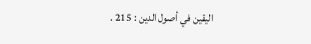اليقين في أصول الدين : 215 .